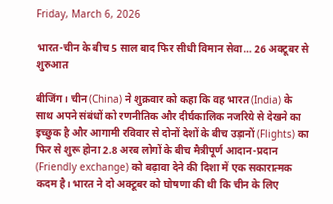Friday, March 6, 2026

भारत-चीन के बीच 5 साल बाद फिर सीधी विमान सेवा… 26 अक्टूबर से शुरुआत

बीजिंग। चीन (China) ने शुक्रवार को कहा कि वह भारत (India) के साथ अपने संबंधों को रणनीतिक और दीर्घकालिक नजरिये से देखने का इच्छुक है और आगामी रविवार से दोनों देशों के बीच उड़ानों (Flights) का फिर से शुरू होना 2.8 अरब लोगों के बीच मैत्रीपूर्ण आदान-प्रदान (Friendly exchange) को बढ़ावा देने की दिशा में एक सकारात्मक कदम है। भारत ने दो अक्टूबर को घोषणा की थी कि चीन के लिए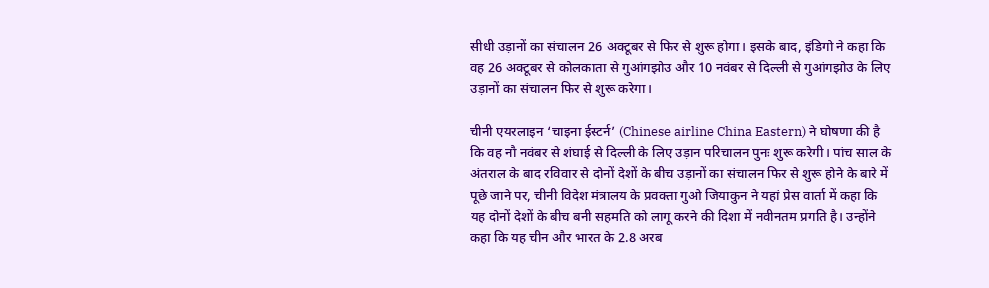सीधी उड़ानों का संचालन 26 अक्टूबर से फिर से शुरू होगा। इसके बाद, इंडिगो ने कहा कि वह 26 अक्टूबर से कोलकाता से गुआंगझोउ और 10 नवंबर से दिल्ली से गुआंगझोउ के लिए उड़ानों का संचालन फिर से शुरू करेगा।

चीनी एयरलाइन ‘चाइना ईस्टर्न’ (Chinese airline China Eastern) ने घोषणा की है कि वह नौ नवंबर से शंघाई से दिल्ली के लिए उड़ान परिचालन पुनः शुरू करेगी। पांच साल के अंतराल के बाद रविवार से दोनों देशों के बीच उड़ानों का संचालन फिर से शुरू होने के बारे में पूछे जाने पर, चीनी विदेश मंत्रालय के प्रवक्ता गुओ जियाकुन ने यहां प्रेस वार्ता में कहा कि यह दोनों देशों के बीच बनी सहमति को लागू करने की दिशा में नवीनतम प्रगति है। उन्होंने कहा कि यह चीन और भारत के 2.8 अरब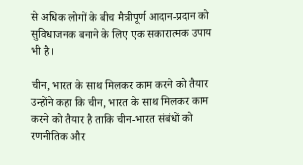से अधिक लोगों के बीच मैत्रीपूर्ण आदान-प्रदान को सुविधाजनक बनाने के लिए एक सकारात्मक उपाय भी है।

चीन, भारत के साथ मिलकर काम करने को तैयार
उन्होंने कहा कि चीन, भारत के साथ मिलकर काम करने को तैयार है ताकि चीन-भारत संबंधों को रणनीतिक और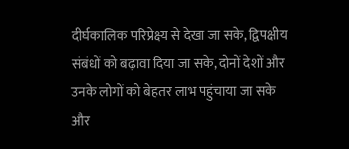दीर्घकालिक परिप्रेक्ष्य से देखा जा सके, द्विपक्षीय संबंधों को बढ़ावा दिया जा सके, दोनों देशों और उनके लोगों को बेहतर लाभ पहुंचाया जा सके और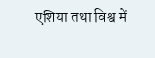एशिया तथा विश्व में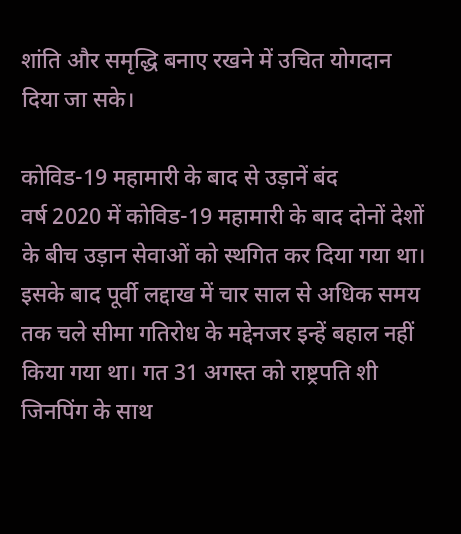शांति और समृद्धि बनाए रखने में उचित योगदान दिया जा सके।

कोविड-19 महामारी के बाद से उड़ानें बंद
वर्ष 2020 में कोविड-19 महामारी के बाद दोनों देशों के बीच उड़ान सेवाओं को स्थगित कर दिया गया था। इसके बाद पूर्वी लद्दाख में चार साल से अधिक समय तक चले सीमा गतिरोध के मद्देनजर इन्हें बहाल नहीं किया गया था। गत 31 अगस्त को राष्ट्रपति शी जिनपिंग के साथ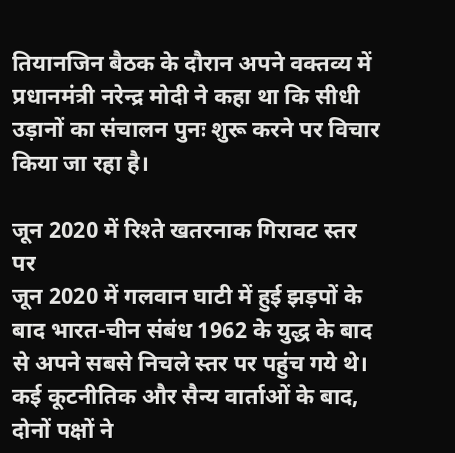तियानजिन बैठक के दौरान अपने वक्तव्य में प्रधानमंत्री नरेन्द्र मोदी ने कहा था कि सीधी उड़ानों का संचालन पुनः शुरू करने पर विचार किया जा रहा है।

जून 2020 में रिश्ते खतरनाक गिरावट स्तर पर
जून 2020 में गलवान घाटी में हुई झड़पों के बाद भारत-चीन संबंध 1962 के युद्ध के बाद से अपने सबसे निचले स्तर पर पहुंच गये थे। कई कूटनीतिक और सैन्य वार्ताओं के बाद, दोनों पक्षों ने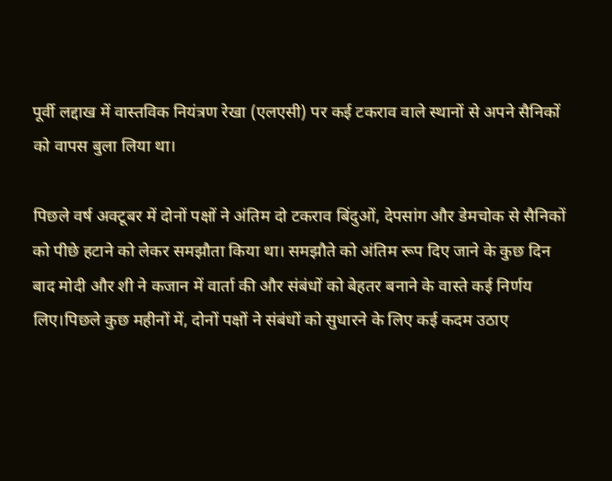पूर्वी लद्दाख में वास्तविक नियंत्रण रेखा (एलएसी) पर कई टकराव वाले स्थानों से अपने सैनिकों को वापस बुला लिया था।

पिछले वर्ष अक्टूबर में दोनों पक्षों ने अंतिम दो टकराव बिंदुओं, देपसांग और डेमचोक से सैनिकों को पीछे हटाने को लेकर समझौता किया था। समझौते को अंतिम रूप दिए जाने के कुछ दिन बाद मोदी और शी ने कजान में वार्ता की और संबंधों को बेहतर बनाने के वास्ते कई निर्णय लिए।पिछले कुछ महीनों में, दोनों पक्षों ने संबंधों को सुधारने के लिए कई कदम उठाए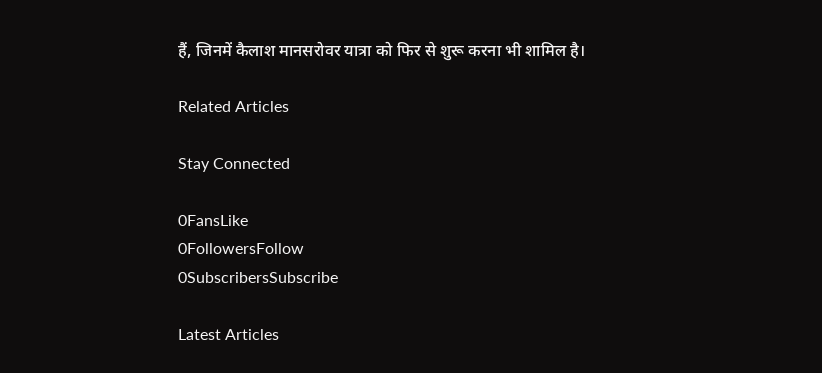हैं, जिनमें कैलाश मानसरोवर यात्रा को फिर से शुरू करना भी शामिल है।

Related Articles

Stay Connected

0FansLike
0FollowersFollow
0SubscribersSubscribe

Latest Articles